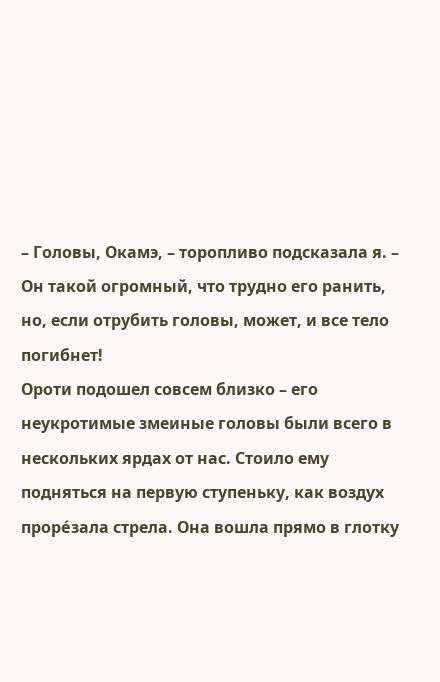– Головы, Окамэ, – торопливо подсказала я. – Он такой огромный, что трудно его ранить, но, если отрубить головы, может, и все тело погибнет!
Ороти подошел совсем близко – его неукротимые змеиные головы были всего в нескольких ярдах от нас. Стоило ему подняться на первую ступеньку, как воздух прорéзала стрела. Она вошла прямо в глотку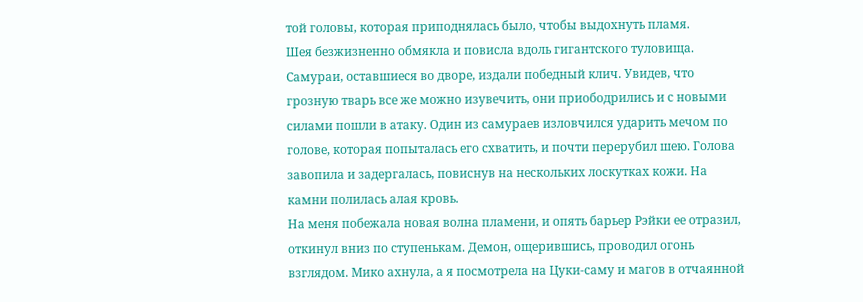той головы, которая приподнялась было, чтобы выдохнуть пламя.
Шея безжизненно обмякла и повисла вдоль гигантского туловища. Самураи, оставшиеся во дворе, издали победный клич. Увидев, что грозную тварь все же можно изувечить, они приободрились и с новыми силами пошли в атаку. Один из самураев изловчился ударить мечом по голове, которая попыталась его схватить, и почти перерубил шею. Голова завопила и задергалась, повиснув на нескольких лоскутках кожи. На камни полилась алая кровь.
На меня побежала новая волна пламени, и опять барьер Рэйки ее отразил, откинул вниз по ступенькам. Демон, ощерившись, проводил огонь взглядом. Мико ахнула, а я посмотрела на Цуки-саму и магов в отчаянной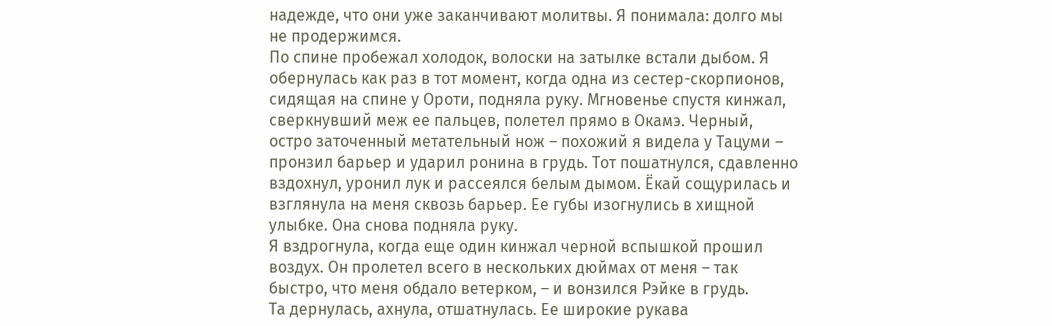надежде, что они уже заканчивают молитвы. Я понимала: долго мы не продержимся.
По спине пробежал холодок, волоски на затылке встали дыбом. Я обернулась как раз в тот момент, когда одна из сестер-скорпионов, сидящая на спине у Ороти, подняла руку. Мгновенье спустя кинжал, сверкнувший меж ее пальцев, полетел прямо в Окамэ. Черный, остро заточенный метательный нож – похожий я видела у Тацуми – пронзил барьер и ударил ронина в грудь. Тот пошатнулся, сдавленно вздохнул, уронил лук и рассеялся белым дымом. Ёкай сощурилась и взглянула на меня сквозь барьер. Ее губы изогнулись в хищной улыбке. Она снова подняла руку.
Я вздрогнула, когда еще один кинжал черной вспышкой прошил воздух. Он пролетел всего в нескольких дюймах от меня – так быстро, что меня обдало ветерком, – и вонзился Рэйке в грудь.
Та дернулась, ахнула, отшатнулась. Ее широкие рукава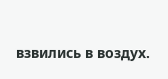взвились в воздух.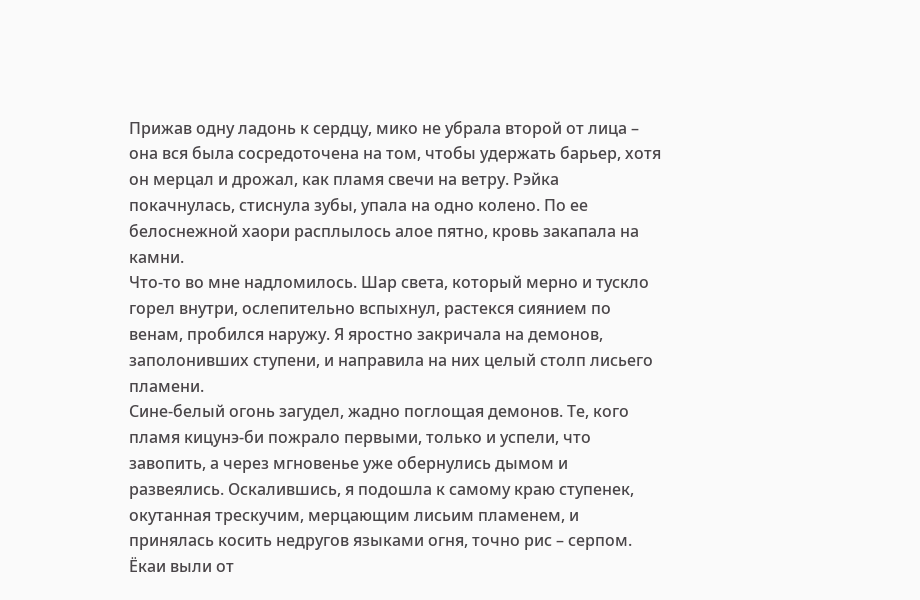Прижав одну ладонь к сердцу, мико не убрала второй от лица – она вся была сосредоточена на том, чтобы удержать барьер, хотя он мерцал и дрожал, как пламя свечи на ветру. Рэйка покачнулась, стиснула зубы, упала на одно колено. По ее белоснежной хаори расплылось алое пятно, кровь закапала на камни.
Что-то во мне надломилось. Шар света, который мерно и тускло горел внутри, ослепительно вспыхнул, растекся сиянием по венам, пробился наружу. Я яростно закричала на демонов, заполонивших ступени, и направила на них целый столп лисьего пламени.
Сине-белый огонь загудел, жадно поглощая демонов. Те, кого пламя кицунэ-би пожрало первыми, только и успели, что завопить, а через мгновенье уже обернулись дымом и развеялись. Оскалившись, я подошла к самому краю ступенек, окутанная трескучим, мерцающим лисьим пламенем, и принялась косить недругов языками огня, точно рис – серпом. Ёкаи выли от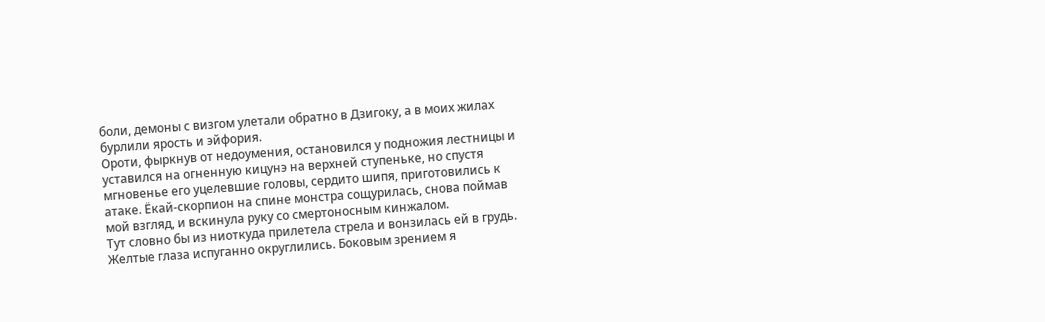боли, демоны с визгом улетали обратно в Дзигоку, а в моих жилах бурлили ярость и эйфория.
Ороти, фыркнув от недоумения, остановился у подножия лестницы и уставился на огненную кицунэ на верхней ступеньке, но спустя мгновенье его уцелевшие головы, сердито шипя, приготовились к атаке. Ёкай-скорпион на спине монстра сощурилась, снова поймав мой взгляд, и вскинула руку со смертоносным кинжалом.
Тут словно бы из ниоткуда прилетела стрела и вонзилась ей в грудь. Желтые глаза испуганно округлились. Боковым зрением я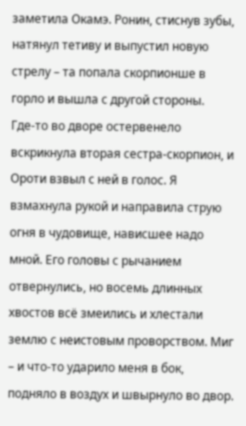заметила Окамэ. Ронин, стиснув зубы, натянул тетиву и выпустил новую стрелу – та попала скорпионше в горло и вышла с другой стороны.
Где-то во дворе остервенело вскрикнула вторая сестра-скорпион, и Ороти взвыл с ней в голос. Я взмахнула рукой и направила струю огня в чудовище, нависшее надо мной. Его головы с рычанием отвернулись, но восемь длинных хвостов всё змеились и хлестали землю с неистовым проворством. Миг – и что-то ударило меня в бок, подняло в воздух и швырнуло во двор.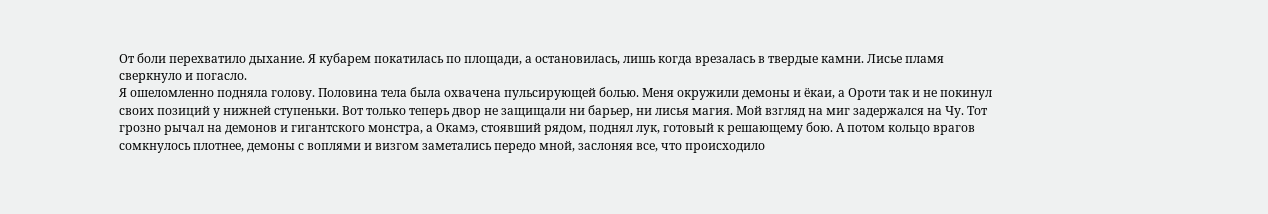От боли перехватило дыхание. Я кубарем покатилась по площади, а остановилась, лишь когда врезалась в твердые камни. Лисье пламя сверкнуло и погасло.
Я ошеломленно подняла голову. Половина тела была охвачена пульсирующей болью. Меня окружили демоны и ёкаи, а Ороти так и не покинул своих позиций у нижней ступеньки. Вот только теперь двор не защищали ни барьер, ни лисья магия. Мой взгляд на миг задержался на Чу. Тот грозно рычал на демонов и гигантского монстра, а Окамэ, стоявший рядом, поднял лук, готовый к решающему бою. А потом кольцо врагов сомкнулось плотнее, демоны с воплями и визгом заметались передо мной, заслоняя все, что происходило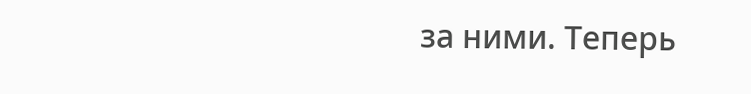за ними. Теперь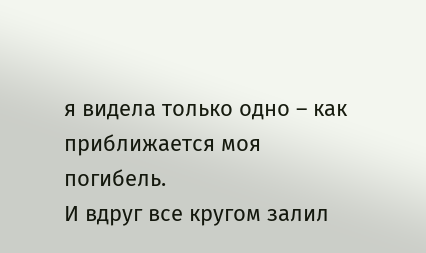я видела только одно – как приближается моя погибель.
И вдруг все кругом залил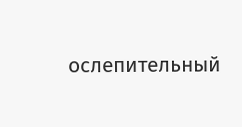ослепительный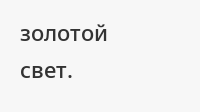золотой свет.